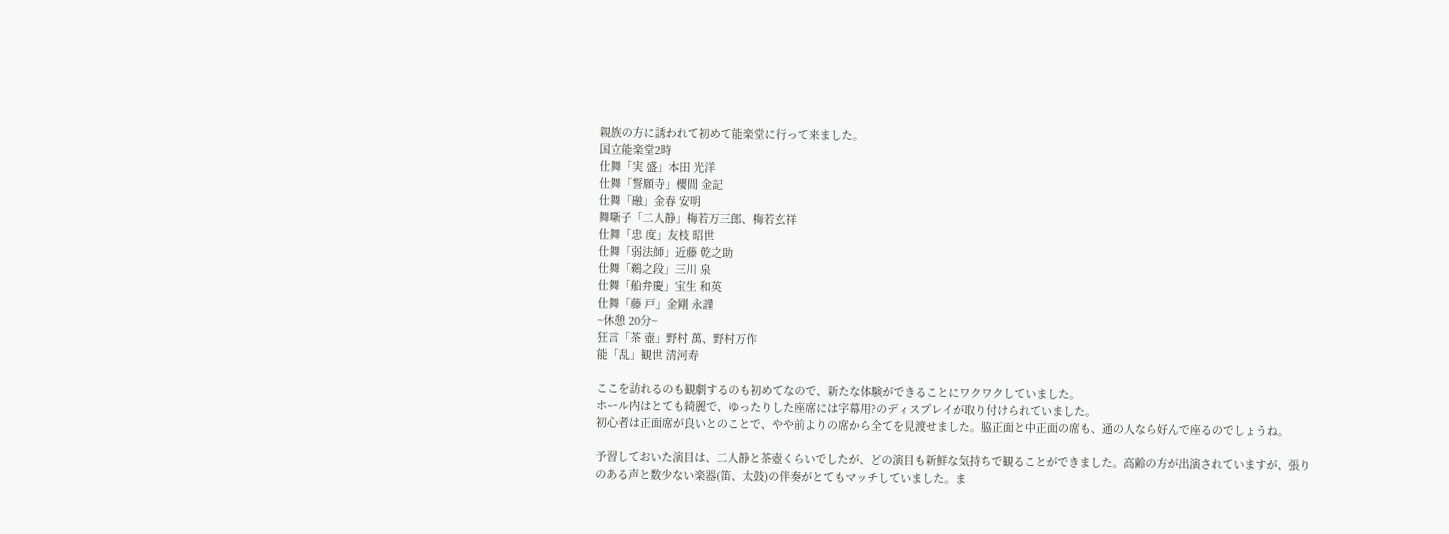親族の方に誘われて初めて能楽堂に行って来ました。
国立能楽堂2時
仕舞「実 盛」本田 光洋
仕舞「誓願寺」櫻間 金記
仕舞「融」金春 安明
舞噺子「二人静」梅若万三郎、梅若玄祥
仕舞「忠 度」友枝 昭世
仕舞「弱法師」近藤 乾之助
仕舞「鵜之段」三川 泉
仕舞「船弁慶」宝生 和英
仕舞「藤 戸」金剛 永謹
~休憩 20分~
狂言「茶 壺」野村 萬、野村万作
能「乱」観世 清河寿

ここを訪れるのも観劇するのも初めてなので、新たな体験ができることにワクワクしていました。
ホール内はとても綺麗で、ゆったりした座席には字幕用?のディスプレイが取り付けられていました。
初心者は正面席が良いとのことで、やや前よりの席から全てを見渡せました。脇正面と中正面の席も、通の人なら好んで座るのでしょうね。

予習しておいた演目は、二人静と茶壺くらいでしたが、どの演目も新鮮な気持ちで観ることができました。高齢の方が出演されていますが、張りのある声と数少ない楽器(笛、太鼓)の伴奏がとてもマッチしていました。ま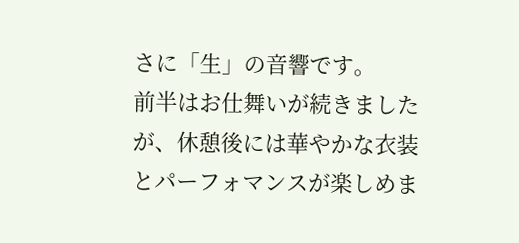さに「生」の音響です。
前半はお仕舞いが続きましたが、休憩後には華やかな衣装とパーフォマンスが楽しめま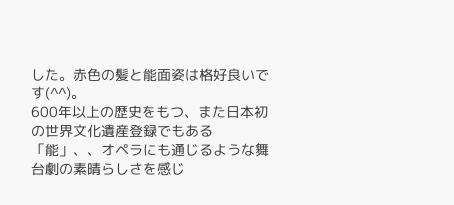した。赤色の髪と能面姿は格好良いです(^^)。
600年以上の歴史をもつ、また日本初の世界文化遺産登録でもある「能」、、オペラにも通じるような舞台劇の素晴らしさを感じ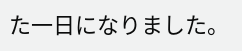た一日になりました。